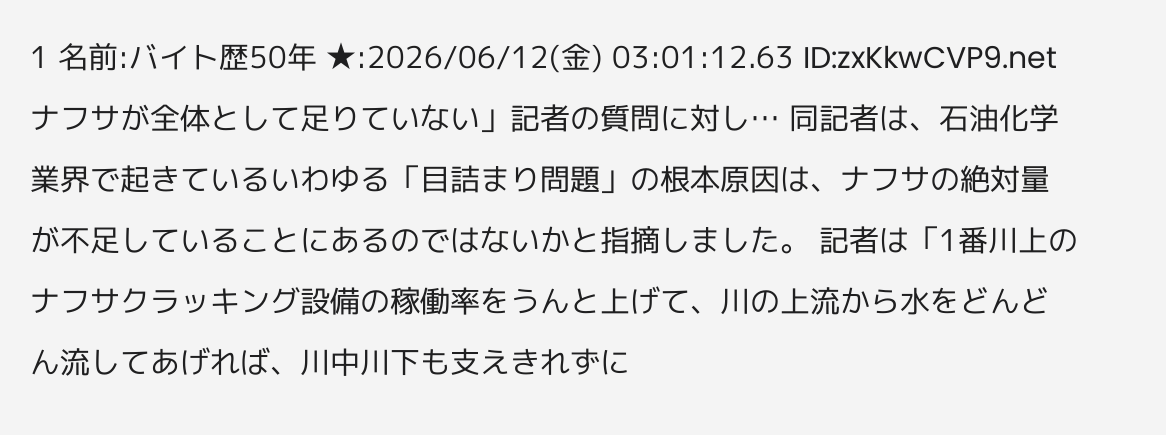1 名前:バイト歴50年 ★:2026/06/12(金) 03:01:12.63 ID:zxKkwCVP9.net ナフサが全体として足りていない」記者の質問に対し… 同記者は、石油化学業界で起きているいわゆる「目詰まり問題」の根本原因は、ナフサの絶対量が不足していることにあるのではないかと指摘しました。 記者は「1番川上のナフサクラッキング設備の稼働率をうんと上げて、川の上流から水をどんどん流してあげれば、川中川下も支えきれずに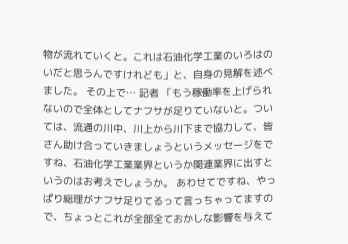物が流れていくと。これは石油化学工業のいろはのいだと思うんですけれども」と、自身の見解を述べました。 その上で… 記者 「もう稼働率を上げられないので全体としてナフサが足りていないと。ついては、流通の川中、川上から川下まで協力して、皆さん助け合っていきましょうというメッセージをですね、石油化学工業業界というか関連業界に出すというのはお考えでしょうか。 あわせてですね、やっぱり総理がナフサ足りてるって言っちゃってますので、ちょっとこれが全部全ておかしな影響を与えて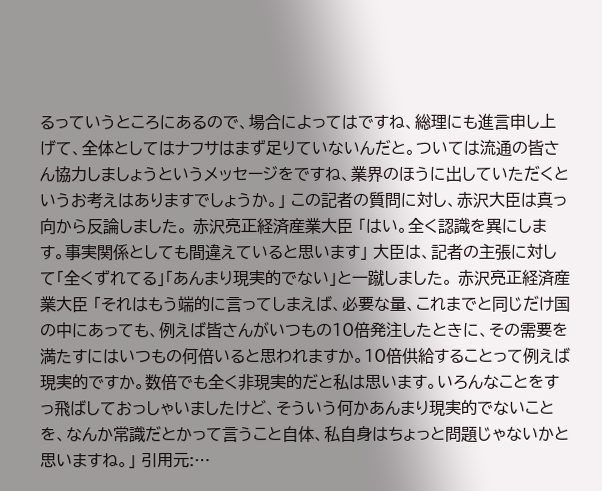るっていうところにあるので、場合によってはですね、総理にも進言申し上げて、全体としてはナフサはまず足りていないんだと。ついては流通の皆さん協力しましょうというメッセージをですね、業界のほうに出していただくというお考えはありますでしょうか。」 この記者の質問に対し、赤沢大臣は真っ向から反論しました。 赤沢亮正経済産業大臣 「はい。全く認識を異にします。事実関係としても間違えていると思います」 大臣は、記者の主張に対して「全くずれてる」「あんまり現実的でない」と一蹴しました。 赤沢亮正経済産業大臣 「それはもう端的に言ってしまえば、必要な量、これまでと同じだけ国の中にあっても、例えば皆さんがいつもの10倍発注したときに、その需要を満たすにはいつもの何倍いると思われますか。10倍供給することって例えば現実的ですか。数倍でも全く非現実的だと私は思います。いろんなことをすっ飛ばしておっしゃいましたけど、そういう何かあんまり現実的でないことを、なんか常識だとかって言うこと自体、私自身はちょっと問題じゃないかと思いますね。」 引用元:…